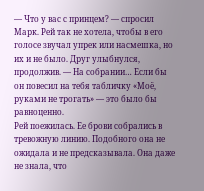— Что у вас с принцем? — спросил Марк. Рей так не хотела, чтобы в его голосе звучал упрек или насмешка, но их и не было. Друг улыбнулся, продолжив. — На собрании… Если бы он повесил на тебя табличку «Моё, руками не трогать» — это было бы равноценно.
Рей поежилась. Ее брови собрались в тревожную линию. Подобного она не ожидала и не предсказывала. Она даже не знала, что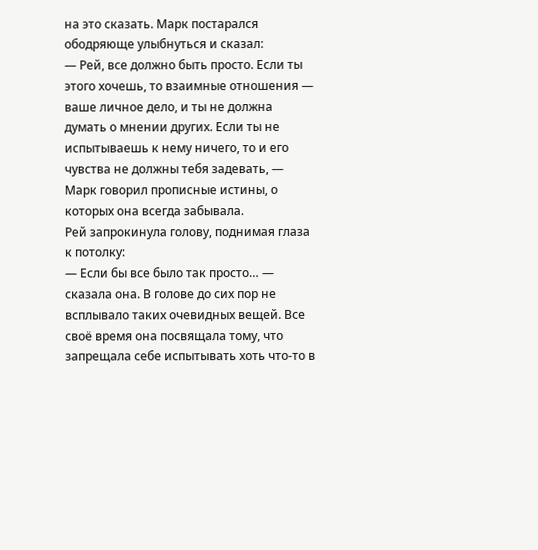на это сказать. Марк постарался ободряюще улыбнуться и сказал:
— Рей, все должно быть просто. Если ты этого хочешь, то взаимные отношения — ваше личное дело, и ты не должна думать о мнении других. Если ты не испытываешь к нему ничего, то и его чувства не должны тебя задевать, — Марк говорил прописные истины, о которых она всегда забывала.
Рей запрокинула голову, поднимая глаза к потолку:
— Если бы все было так просто… — сказала она. В голове до сих пор не всплывало таких очевидных вещей. Все своё время она посвящала тому, что запрещала себе испытывать хоть что-то в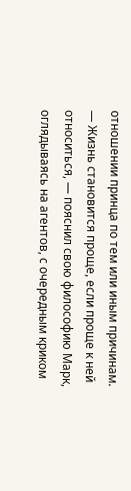отношении принца по тем или иным причинам.
— Жизнь становится проще, если проще к ней относиться, — пояснил свою философию Марк, оглядываясь на агентов, с очередным криком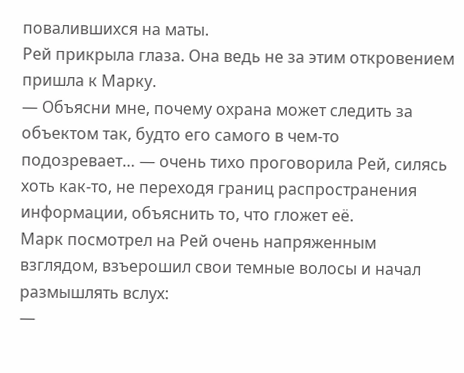повалившихся на маты.
Рей прикрыла глаза. Она ведь не за этим откровением пришла к Марку.
— Объясни мне, почему охрана может следить за объектом так, будто его самого в чем-то подозревает… — очень тихо проговорила Рей, силясь хоть как-то, не переходя границ распространения информации, объяснить то, что гложет её.
Марк посмотрел на Рей очень напряженным взглядом, взъерошил свои темные волосы и начал размышлять вслух:
—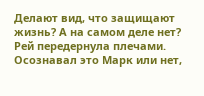Делают вид, что защищают жизнь? А на самом деле нет?
Рей передернула плечами. Осознавал это Марк или нет,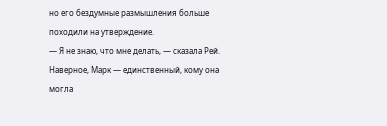но его бездумные размышления больше походили на утверждение.
— Я не знаю, что мне делать, — сказала Рей. Наверное, Марк — единственный, кому она могла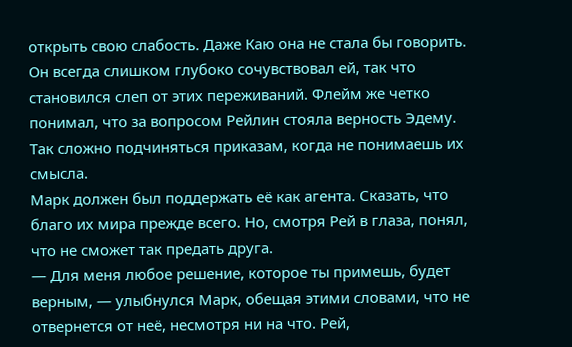открыть свою слабость. Даже Каю она не стала бы говорить. Он всегда слишком глубоко сочувствовал ей, так что становился слеп от этих переживаний. Флейм же четко понимал, что за вопросом Рейлин стояла верность Эдему. Так сложно подчиняться приказам, когда не понимаешь их смысла.
Марк должен был поддержать её как агента. Сказать, что благо их мира прежде всего. Но, смотря Рей в глаза, понял, что не сможет так предать друга.
— Для меня любое решение, которое ты примешь, будет верным, — улыбнулся Марк, обещая этими словами, что не отвернется от неё, несмотря ни на что. Рей,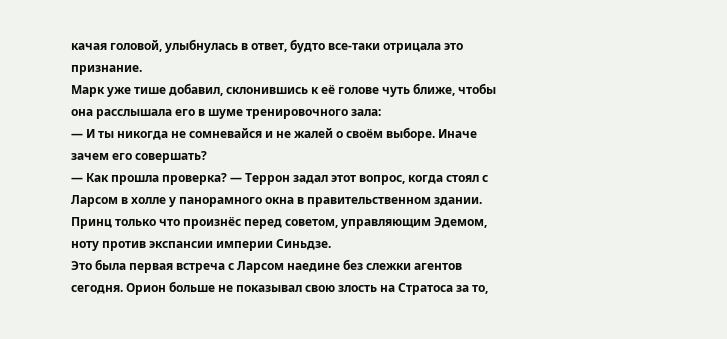качая головой, улыбнулась в ответ, будто все-таки отрицала это признание.
Марк уже тише добавил, склонившись к её голове чуть ближе, чтобы она расслышала его в шуме тренировочного зала:
— И ты никогда не сомневайся и не жалей о своём выборе. Иначе зачем его совершать?
— Как прошла проверка? — Террон задал этот вопрос, когда стоял с Ларсом в холле у панорамного окна в правительственном здании. Принц только что произнёс перед советом, управляющим Эдемом, ноту против экспансии империи Синьдзе.
Это была первая встреча с Ларсом наедине без слежки агентов сегодня. Орион больше не показывал свою злость на Стратоса за то,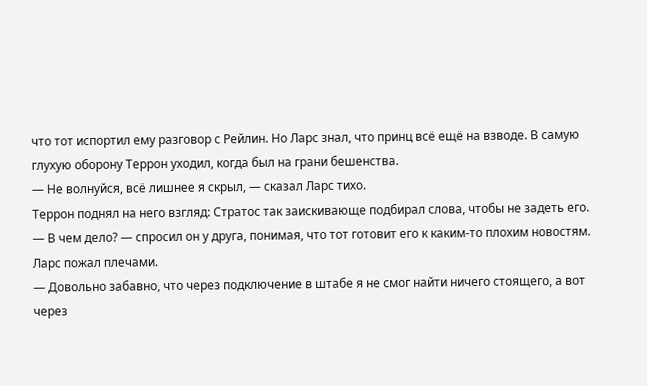что тот испортил ему разговор с Рейлин. Но Ларс знал, что принц всё ещё на взводе. В самую глухую оборону Террон уходил, когда был на грани бешенства.
— Не волнуйся, всё лишнее я скрыл, — сказал Ларс тихо.
Террон поднял на него взгляд: Стратос так заискивающе подбирал слова, чтобы не задеть его.
— В чем дело? — спросил он у друга, понимая, что тот готовит его к каким-то плохим новостям.
Ларс пожал плечами.
— Довольно забавно, что через подключение в штабе я не смог найти ничего стоящего, а вот через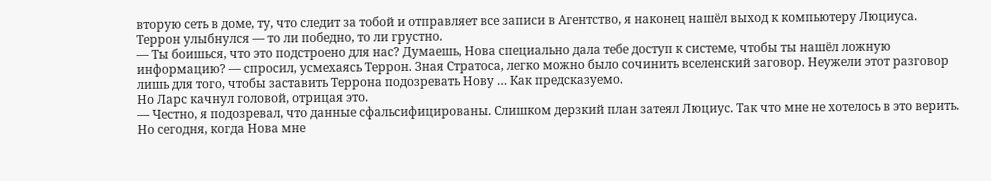вторую сеть в доме, ту, что следит за тобой и отправляет все записи в Агентство, я наконец нашёл выход к компьютеру Люциуса.
Террон улыбнулся — то ли победно, то ли грустно.
— Ты боишься, что это подстроено для нас? Думаешь, Нова специально дала тебе доступ к системе, чтобы ты нашёл ложную информацию? — спросил, усмехаясь Террон. Зная Стратоса, легко можно было сочинить вселенский заговор. Неужели этот разговор лишь для того, чтобы заставить Террона подозревать Нову … Как предсказуемо.
Но Ларс качнул головой, отрицая это.
— Честно, я подозревал, что данные сфальсифицированы. Слишком дерзкий план затеял Люциус. Так что мне не хотелось в это верить. Но сегодня, когда Нова мне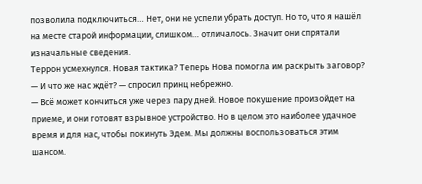позволила подключиться… Нет, они не успели убрать доступ. Но то, что я нашёл на месте старой информации, слишком… отличалось. Значит они спрятали изначальные сведения.
Террон усмехнулся. Новая тактика? Теперь Нова помогла им раскрыть заговор?
— И что же нас ждёт? — спросил принц небрежно.
— Всё может кончиться уже через пару дней. Новое покушение произойдет на приеме, и они готовят взрывное устройство. Но в целом это наиболее удачное время и для нас, чтобы покинуть Эдем. Мы должны воспользоваться этим шансом.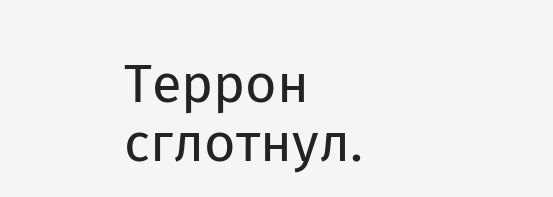Террон сглотнул.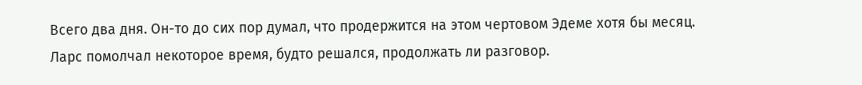Всего два дня. Он-то до сих пор думал, что продержится на этом чертовом Эдеме хотя бы месяц.
Ларс помолчал некоторое время, будто решался, продолжать ли разговор.